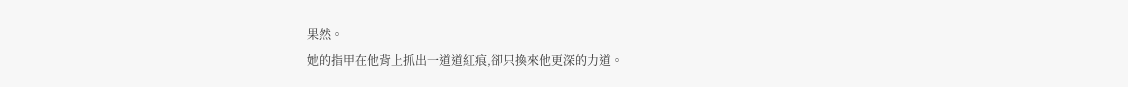果然。
她的指甲在他背上抓出一道道紅痕,卻只換來他更深的力道。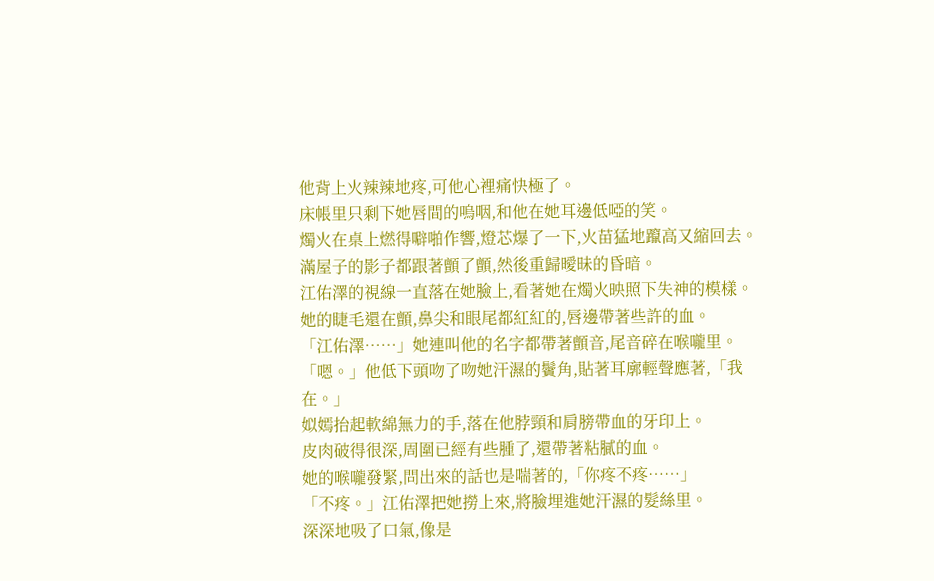他背上火辣辣地疼,可他心裡痛快極了。
床帳里只剩下她唇間的嗚咽,和他在她耳邊低啞的笑。
燭火在桌上燃得噼啪作響,燈芯爆了一下,火苗猛地躥高又縮回去。
滿屋子的影子都跟著顫了顫,然後重歸曖昧的昏暗。
江佑澤的視線一直落在她臉上,看著她在燭火映照下失神的模樣。
她的睫毛還在顫,鼻尖和眼尾都紅紅的,唇邊帶著些許的血。
「江佑澤……」她連叫他的名字都帶著顫音,尾音碎在喉嚨里。
「嗯。」他低下頭吻了吻她汗濕的鬢角,貼著耳廓輕聲應著,「我在。」
姒嫣抬起軟綿無力的手,落在他脖頸和肩膀帶血的牙印上。
皮肉破得很深,周圍已經有些腫了,還帶著粘膩的血。
她的喉嚨發緊,問出來的話也是喘著的,「你疼不疼……」
「不疼。」江佑澤把她撈上來,將臉埋進她汗濕的髮絲里。
深深地吸了口氣,像是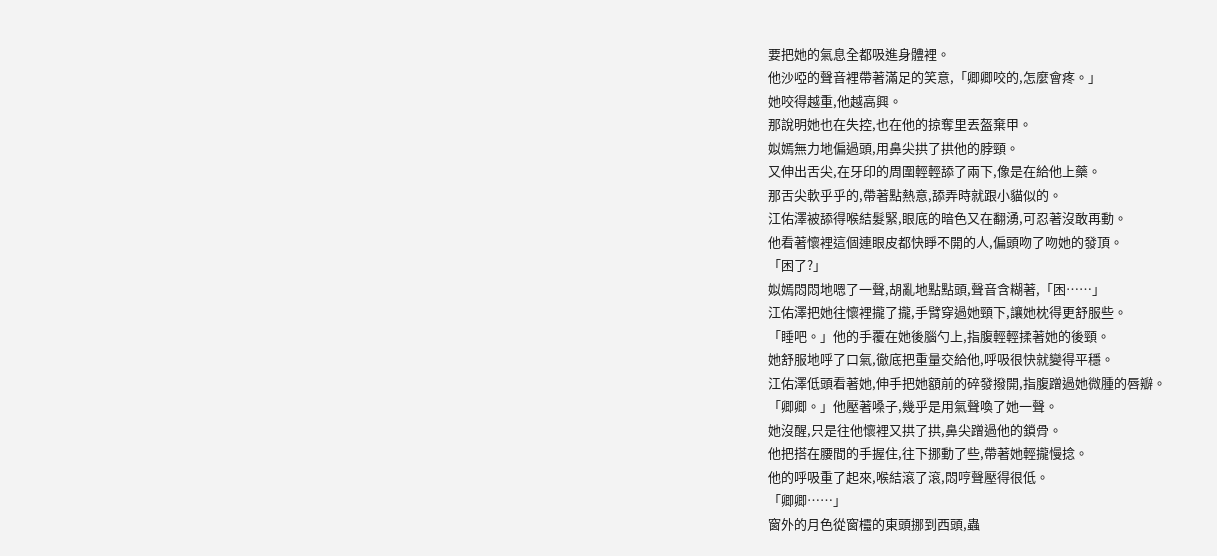要把她的氣息全都吸進身體裡。
他沙啞的聲音裡帶著滿足的笑意,「卿卿咬的,怎麼會疼。」
她咬得越重,他越高興。
那說明她也在失控,也在他的掠奪里丟盔棄甲。
姒嫣無力地偏過頭,用鼻尖拱了拱他的脖頸。
又伸出舌尖,在牙印的周圍輕輕舔了兩下,像是在給他上藥。
那舌尖軟乎乎的,帶著點熱意,舔弄時就跟小貓似的。
江佑澤被舔得喉結髮緊,眼底的暗色又在翻湧,可忍著沒敢再動。
他看著懷裡這個連眼皮都快睜不開的人,偏頭吻了吻她的發頂。
「困了?」
姒嫣悶悶地嗯了一聲,胡亂地點點頭,聲音含糊著,「困……」
江佑澤把她往懷裡攏了攏,手臂穿過她頸下,讓她枕得更舒服些。
「睡吧。」他的手覆在她後腦勺上,指腹輕輕揉著她的後頸。
她舒服地呼了口氣,徹底把重量交給他,呼吸很快就變得平穩。
江佑澤低頭看著她,伸手把她額前的碎發撥開,指腹蹭過她微腫的唇瓣。
「卿卿。」他壓著嗓子,幾乎是用氣聲喚了她一聲。
她沒醒,只是往他懷裡又拱了拱,鼻尖蹭過他的鎖骨。
他把搭在腰間的手握住,往下挪動了些,帶著她輕攏慢捻。
他的呼吸重了起來,喉結滾了滾,悶哼聲壓得很低。
「卿卿……」
窗外的月色從窗欞的東頭挪到西頭,蟲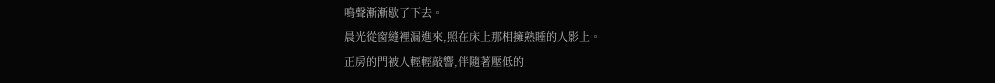鳴聲漸漸歇了下去。
晨光從窗縫裡漏進來,照在床上那相擁熟睡的人影上。
正房的門被人輕輕敲響,伴隨著壓低的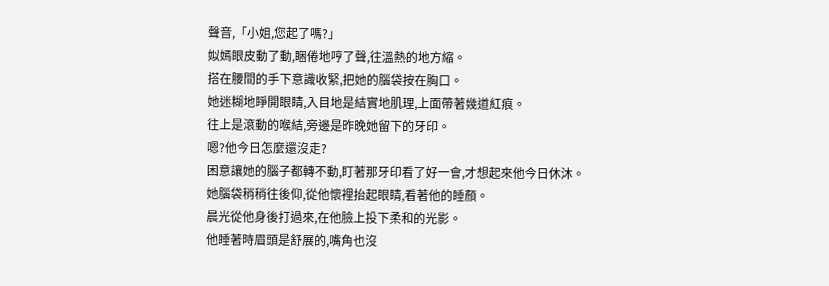聲音,「小姐,您起了嗎?」
姒嫣眼皮動了動,睏倦地哼了聲,往溫熱的地方縮。
搭在腰間的手下意識收緊,把她的腦袋按在胸口。
她迷糊地睜開眼睛,入目地是結實地肌理,上面帶著幾道紅痕。
往上是滾動的喉結,旁邊是昨晚她留下的牙印。
嗯?他今日怎麼還沒走?
困意讓她的腦子都轉不動,盯著那牙印看了好一會,才想起來他今日休沐。
她腦袋稍稍往後仰,從他懷裡抬起眼睛,看著他的睡顏。
晨光從他身後打過來,在他臉上投下柔和的光影。
他睡著時眉頭是舒展的,嘴角也沒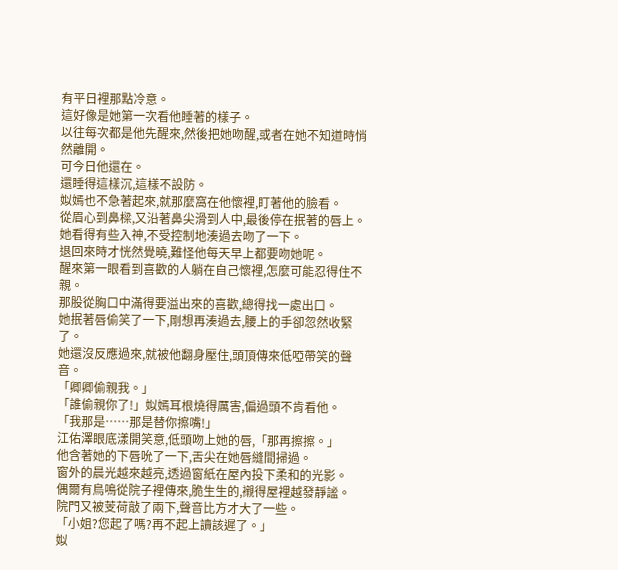有平日裡那點冷意。
這好像是她第一次看他睡著的樣子。
以往每次都是他先醒來,然後把她吻醒,或者在她不知道時悄然離開。
可今日他還在。
還睡得這樣沉,這樣不設防。
姒嫣也不急著起來,就那麼窩在他懷裡,盯著他的臉看。
從眉心到鼻樑,又沿著鼻尖滑到人中,最後停在抿著的唇上。
她看得有些入神,不受控制地湊過去吻了一下。
退回來時才恍然覺曉,難怪他每天早上都要吻她呢。
醒來第一眼看到喜歡的人躺在自己懷裡,怎麼可能忍得住不親。
那股從胸口中滿得要溢出來的喜歡,總得找一處出口。
她抿著唇偷笑了一下,剛想再湊過去,腰上的手卻忽然收緊了。
她還沒反應過來,就被他翻身壓住,頭頂傳來低啞帶笑的聲音。
「卿卿偷親我。」
「誰偷親你了!」姒嫣耳根燒得厲害,偏過頭不肯看他。
「我那是……那是替你擦嘴!」
江佑澤眼底漾開笑意,低頭吻上她的唇,「那再擦擦。」
他含著她的下唇吮了一下,舌尖在她唇縫間掃過。
窗外的晨光越來越亮,透過窗紙在屋內投下柔和的光影。
偶爾有鳥鳴從院子裡傳來,脆生生的,襯得屋裡越發靜謐。
院門又被芰荷敲了兩下,聲音比方才大了一些。
「小姐?您起了嗎?再不起上讀該遲了。」
姒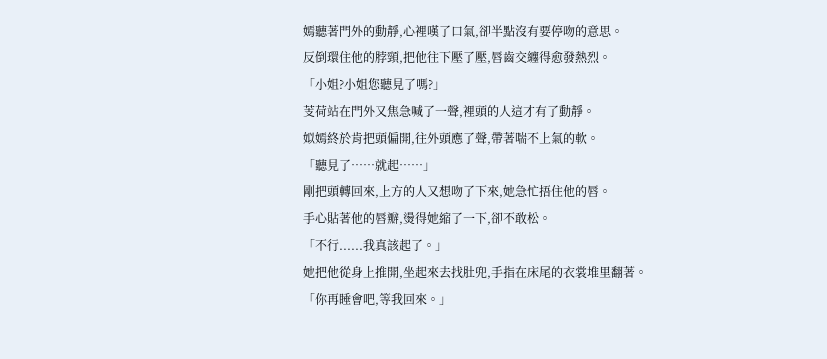嫣聽著門外的動靜,心裡嘆了口氣,卻半點沒有要停吻的意思。
反倒環住他的脖頸,把他往下壓了壓,唇齒交纏得愈發熱烈。
「小姐?小姐您聽見了嗎?」
芰荷站在門外又焦急喊了一聲,裡頭的人這才有了動靜。
姒嫣終於肯把頭偏開,往外頭應了聲,帶著喘不上氣的軟。
「聽見了……就起……」
剛把頭轉回來,上方的人又想吻了下來,她急忙捂住他的唇。
手心貼著他的唇瓣,燙得她縮了一下,卻不敢松。
「不行......我真該起了。」
她把他從身上推開,坐起來去找肚兜,手指在床尾的衣裳堆里翻著。
「你再睡會吧,等我回來。」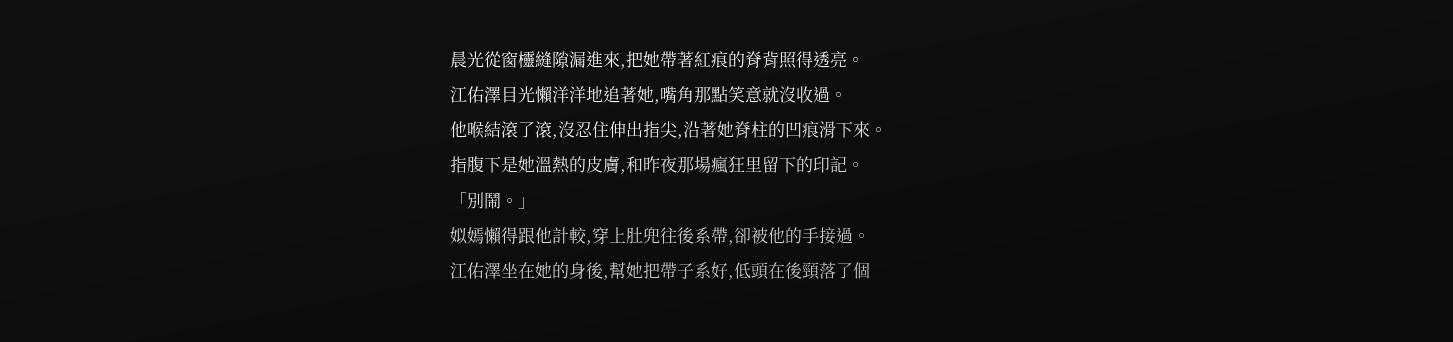晨光從窗欞縫隙漏進來,把她帶著紅痕的脊背照得透亮。
江佑澤目光懶洋洋地追著她,嘴角那點笑意就沒收過。
他喉結滾了滾,沒忍住伸出指尖,沿著她脊柱的凹痕滑下來。
指腹下是她溫熱的皮膚,和昨夜那場瘋狂里留下的印記。
「別鬧。」
姒嫣懶得跟他計較,穿上肚兜往後系帶,卻被他的手接過。
江佑澤坐在她的身後,幫她把帶子系好,低頭在後頸落了個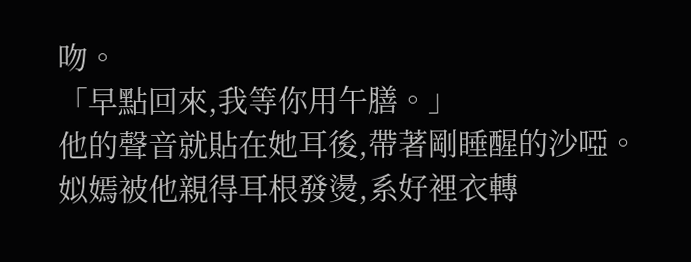吻。
「早點回來,我等你用午膳。」
他的聲音就貼在她耳後,帶著剛睡醒的沙啞。
姒嫣被他親得耳根發燙,系好裡衣轉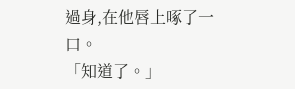過身,在他唇上啄了一口。
「知道了。」